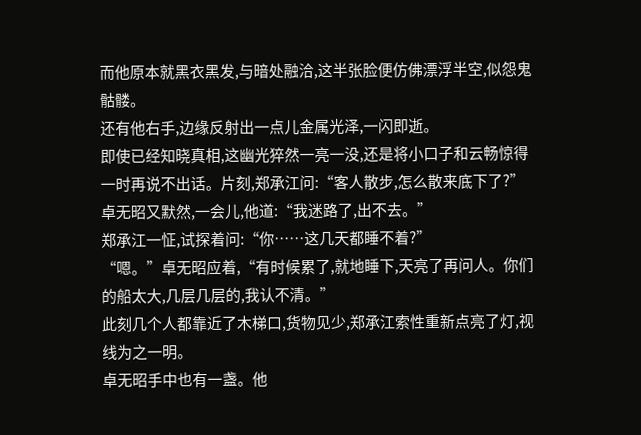而他原本就黑衣黑发,与暗处融洽,这半张脸便仿佛漂浮半空,似怨鬼骷髅。
还有他右手,边缘反射出一点儿金属光泽,一闪即逝。
即使已经知晓真相,这幽光猝然一亮一没,还是将小口子和云畅惊得一时再说不出话。片刻,郑承江问:“客人散步,怎么散来底下了?”
卓无昭又默然,一会儿,他道:“我迷路了,出不去。”
郑承江一怔,试探着问:“你……这几天都睡不着?”
“嗯。”卓无昭应着,“有时候累了,就地睡下,天亮了再问人。你们的船太大,几层几层的,我认不清。”
此刻几个人都靠近了木梯口,货物见少,郑承江索性重新点亮了灯,视线为之一明。
卓无昭手中也有一盏。他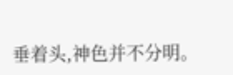垂着头,神色并不分明。